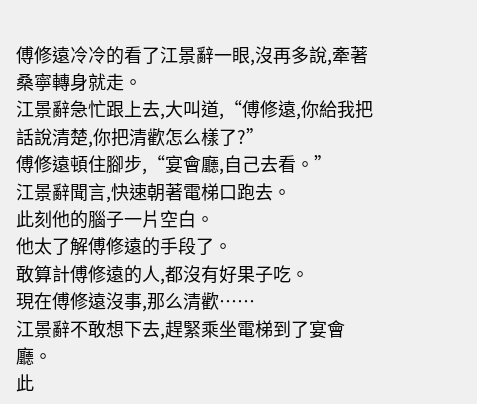傅修遠冷冷的看了江景辭一眼,沒再多說,牽著桑寧轉身就走。
江景辭急忙跟上去,大叫道,“傅修遠,你給我把話說清楚,你把清歡怎么樣了?”
傅修遠頓住腳步,“宴會廳,自己去看。”
江景辭聞言,快速朝著電梯口跑去。
此刻他的腦子一片空白。
他太了解傅修遠的手段了。
敢算計傅修遠的人,都沒有好果子吃。
現在傅修遠沒事,那么清歡……
江景辭不敢想下去,趕緊乘坐電梯到了宴會廳。
此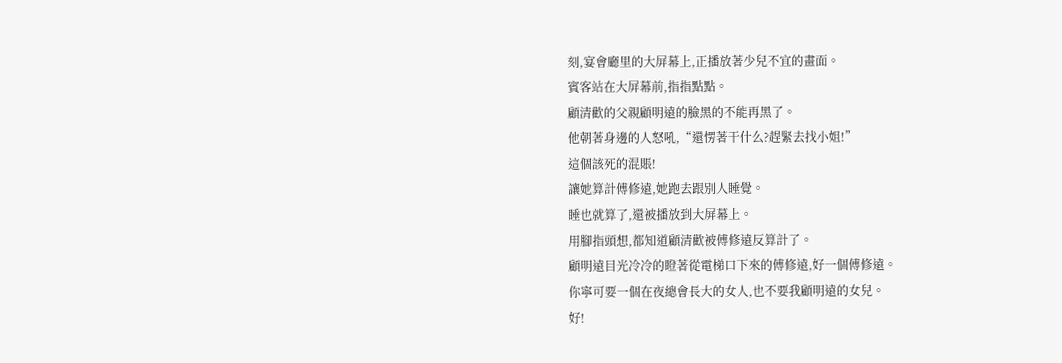刻,宴會廳里的大屏幕上,正播放著少兒不宜的畫面。
賓客站在大屏幕前,指指點點。
顧清歡的父親顧明遠的臉黑的不能再黑了。
他朝著身邊的人怒吼,“還愣著干什么?趕緊去找小姐!”
這個該死的混賬!
讓她算計傅修遠,她跑去跟別人睡覺。
睡也就算了,還被播放到大屏幕上。
用腳指頭想,都知道顧清歡被傅修遠反算計了。
顧明遠目光冷冷的瞪著從電梯口下來的傅修遠,好一個傅修遠。
你寧可要一個在夜總會長大的女人,也不要我顧明遠的女兒。
好!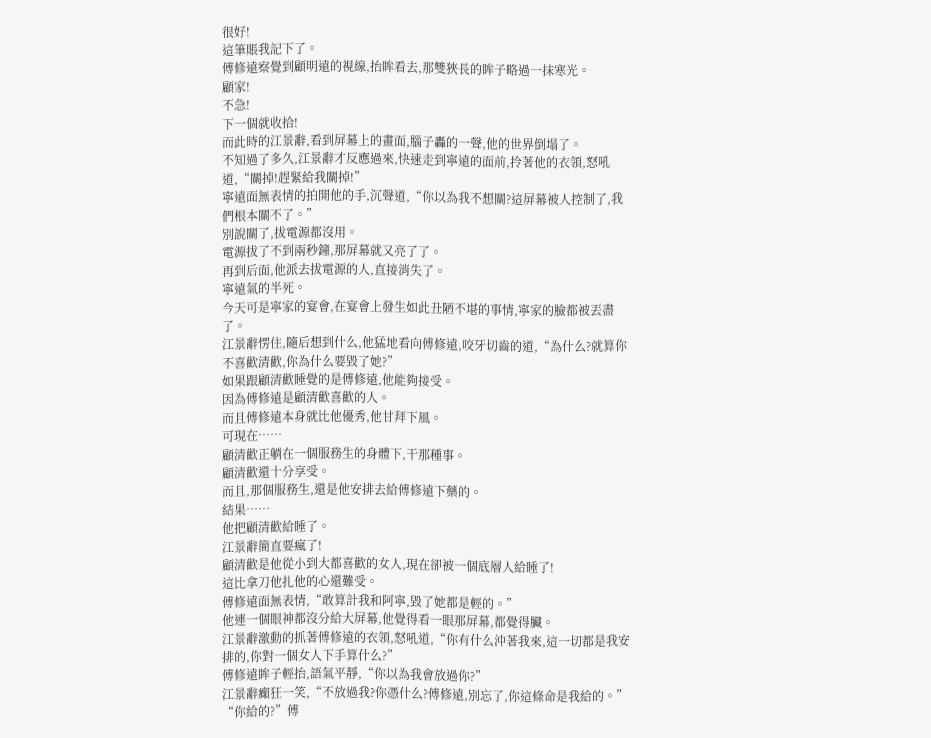很好!
這筆賬我記下了。
傅修遠察覺到顧明遠的視線,抬眸看去,那雙狹長的眸子略過一抹寒光。
顧家!
不急!
下一個就收拾!
而此時的江景辭,看到屏幕上的畫面,腦子轟的一聲,他的世界倒塌了。
不知過了多久,江景辭才反應過來,快速走到寧遠的面前,拎著他的衣領,怒吼道,“關掉!趕緊給我關掉!”
寧遠面無表情的拍開他的手,沉聲道,“你以為我不想關?這屏幕被人控制了,我們根本關不了。”
別說關了,拔電源都沒用。
電源拔了不到兩秒鐘,那屏幕就又亮了了。
再到后面,他派去拔電源的人,直接消失了。
寧遠氣的半死。
今天可是寧家的宴會,在宴會上發生如此丑陋不堪的事情,寧家的臉都被丟盡了。
江景辭愣住,隨后想到什么,他猛地看向傅修遠,咬牙切齒的道,“為什么?就算你不喜歡清歡,你為什么要毀了她?”
如果跟顧清歡睡覺的是傅修遠,他能夠接受。
因為傅修遠是顧清歡喜歡的人。
而且傅修遠本身就比他優秀,他甘拜下風。
可現在……
顧清歡正躺在一個服務生的身體下,干那種事。
顧清歡還十分享受。
而且,那個服務生,還是他安排去給傅修遠下藥的。
結果……
他把顧清歡給睡了。
江景辭簡直要瘋了!
顧清歡是他從小到大都喜歡的女人,現在卻被一個底層人給睡了!
這比拿刀他扎他的心還難受。
傅修遠面無表情,“敢算計我和阿寧,毀了她都是輕的。”
他連一個眼神都沒分給大屏幕,他覺得看一眼那屏幕,都覺得臟。
江景辭激動的抓著傅修遠的衣領,怒吼道,“你有什么沖著我來,這一切都是我安排的,你對一個女人下手算什么?”
傅修遠眸子輕抬,語氣平靜,“你以為我會放過你?”
江景辭癲狂一笑,“不放過我?你憑什么?傅修遠,別忘了,你這條命是我給的。”
“你給的?”傅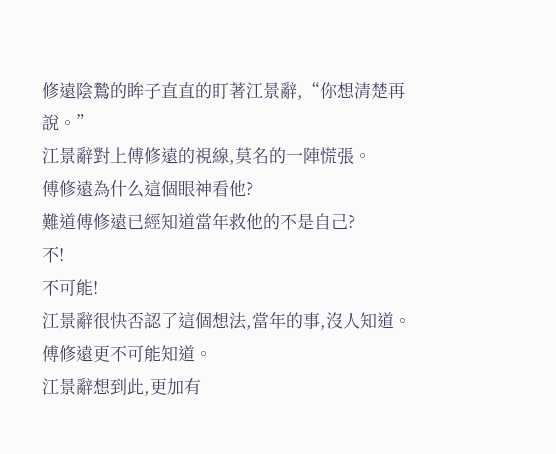修遠陰鷙的眸子直直的盯著江景辭,“你想清楚再說。”
江景辭對上傅修遠的視線,莫名的一陣慌張。
傅修遠為什么這個眼神看他?
難道傅修遠已經知道當年救他的不是自己?
不!
不可能!
江景辭很快否認了這個想法,當年的事,沒人知道。
傅修遠更不可能知道。
江景辭想到此,更加有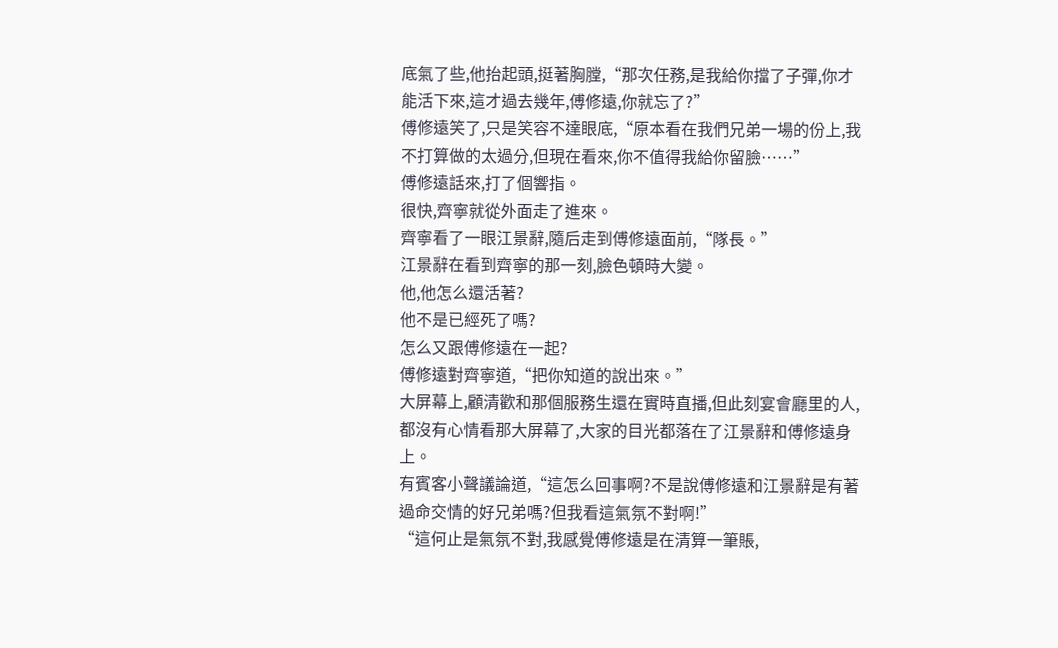底氣了些,他抬起頭,挺著胸膛,“那次任務,是我給你擋了子彈,你才能活下來,這才過去幾年,傅修遠,你就忘了?”
傅修遠笑了,只是笑容不達眼底,“原本看在我們兄弟一場的份上,我不打算做的太過分,但現在看來,你不值得我給你留臉……”
傅修遠話來,打了個響指。
很快,齊寧就從外面走了進來。
齊寧看了一眼江景辭,隨后走到傅修遠面前,“隊長。”
江景辭在看到齊寧的那一刻,臉色頓時大變。
他,他怎么還活著?
他不是已經死了嗎?
怎么又跟傅修遠在一起?
傅修遠對齊寧道,“把你知道的說出來。”
大屏幕上,顧清歡和那個服務生還在實時直播,但此刻宴會廳里的人,都沒有心情看那大屏幕了,大家的目光都落在了江景辭和傅修遠身上。
有賓客小聲議論道,“這怎么回事啊?不是說傅修遠和江景辭是有著過命交情的好兄弟嗎?但我看這氣氛不對啊!”
“這何止是氣氛不對,我感覺傅修遠是在清算一筆賬,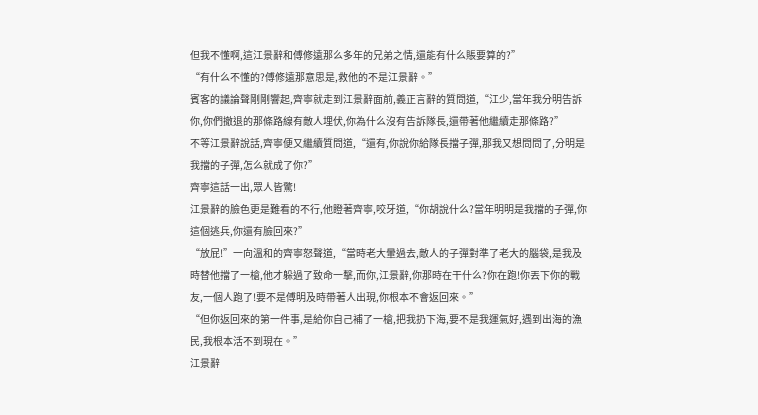但我不懂啊,這江景辭和傅修遠那么多年的兄弟之情,還能有什么賬要算的?”
“有什么不懂的?傅修遠那意思是,救他的不是江景辭。”
賓客的議論聲剛剛響起,齊寧就走到江景辭面前,義正言辭的質問道,“江少,當年我分明告訴你,你們撤退的那條路線有敵人埋伏,你為什么沒有告訴隊長,還帶著他繼續走那條路?”
不等江景辭說話,齊寧便又繼續質問道,“還有,你說你給隊長擋子彈,那我又想問問了,分明是我擋的子彈,怎么就成了你?”
齊寧這話一出,眾人皆驚!
江景辭的臉色更是難看的不行,他瞪著齊寧,咬牙道,“你胡說什么?當年明明是我擋的子彈,你這個逃兵,你還有臉回來?”
“放屁!”一向溫和的齊寧怒聲道,“當時老大暈過去,敵人的子彈對準了老大的腦袋,是我及時替他擋了一槍,他才躲過了致命一擊,而你,江景辭,你那時在干什么?你在跑!你丟下你的戰友,一個人跑了!要不是傅明及時帶著人出現,你根本不會返回來。”
“但你返回來的第一件事,是給你自己補了一槍,把我扔下海,要不是我運氣好,遇到出海的漁民,我根本活不到現在。”
江景辭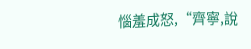惱羞成怒,“齊寧,說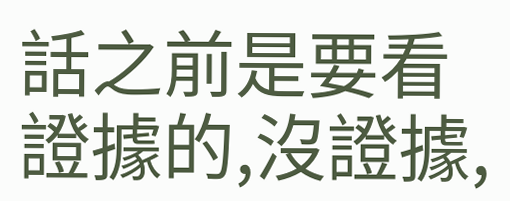話之前是要看證據的,沒證據,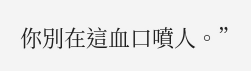你別在這血口噴人。”